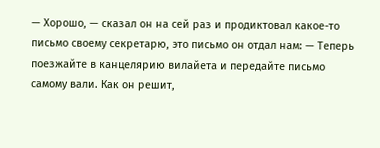— Хорошо, — сказал он на сей раз и продиктовал какое-то письмо своему секретарю, это письмо он отдал нам: — Теперь поезжайте в канцелярию вилайета и передайте письмо самому вали. Как он решит,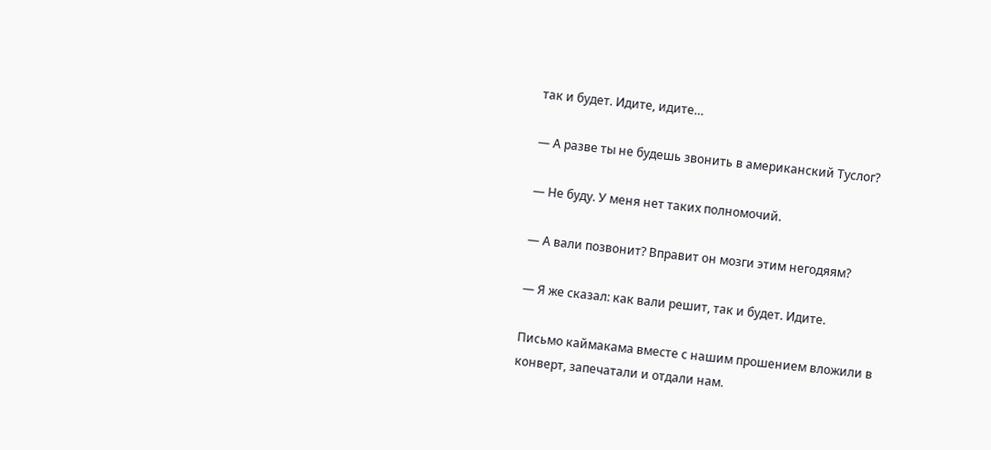так и будет. Идите, идите…

— А разве ты не будешь звонить в американский Туслог?

— Не буду. У меня нет таких полномочий.

— А вали позвонит? Вправит он мозги этим негодяям?

— Я же сказал: как вали решит, так и будет. Идите.

Письмо каймакама вместе с нашим прошением вложили в конверт, запечатали и отдали нам.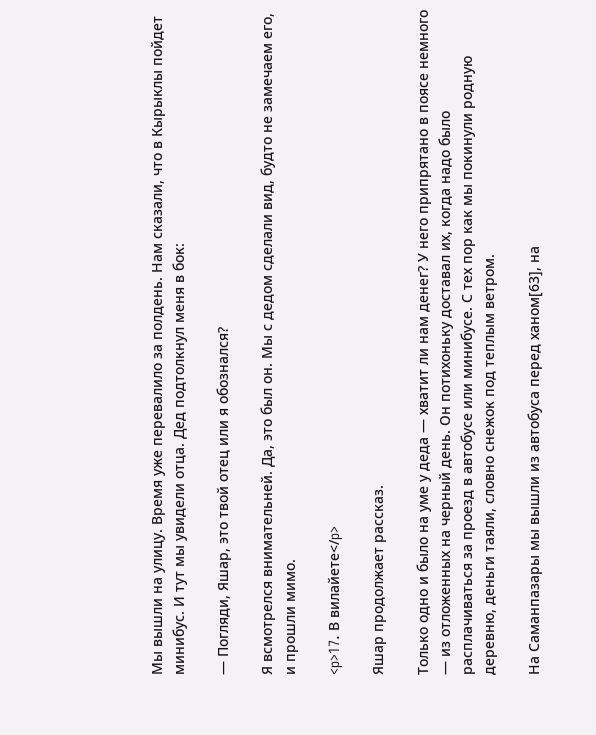Мы вышли на улицу. Время уже перевалило за полдень. Нам сказали, что в Кырыклы пойдет минибус. И тут мы увидели отца. Дед подтолкнул меня в бок:

— Погляди, Яшар, это твой отец или я обознался?

Я всмотрелся внимательней. Да, это был он. Мы с дедом сделали вид, будто не замечаем его, и прошли мимо.

<p>17. В вилайете</p>

Яшар продолжает рассказ.

Только одно и было на уме у деда — хватит ли нам денег? У него припрятано в поясе немного — из отложенных на черный день. Он потихоньку доставал их, когда надо было расплачиваться за проезд в автобусе или минибусе. С тех пор как мы покинули родную деревню, деньги таяли, словно снежок под теплым ветром.

На Саманпазары мы вышли из автобуса перед ханом[63], на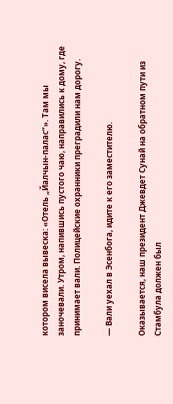котором висела вывеска: «Отель „Йалчын-палас“». Там мы заночевали. Утром, напившись пустого чаю, направились к дому, где принимает вали. Полицейские охранники преградили нам дорогу.

— Вали уехал в Эсенбога, идите к его заместителю.

Оказывается, наш президент Джевдет Сунай на обратном пути из Стамбула должен был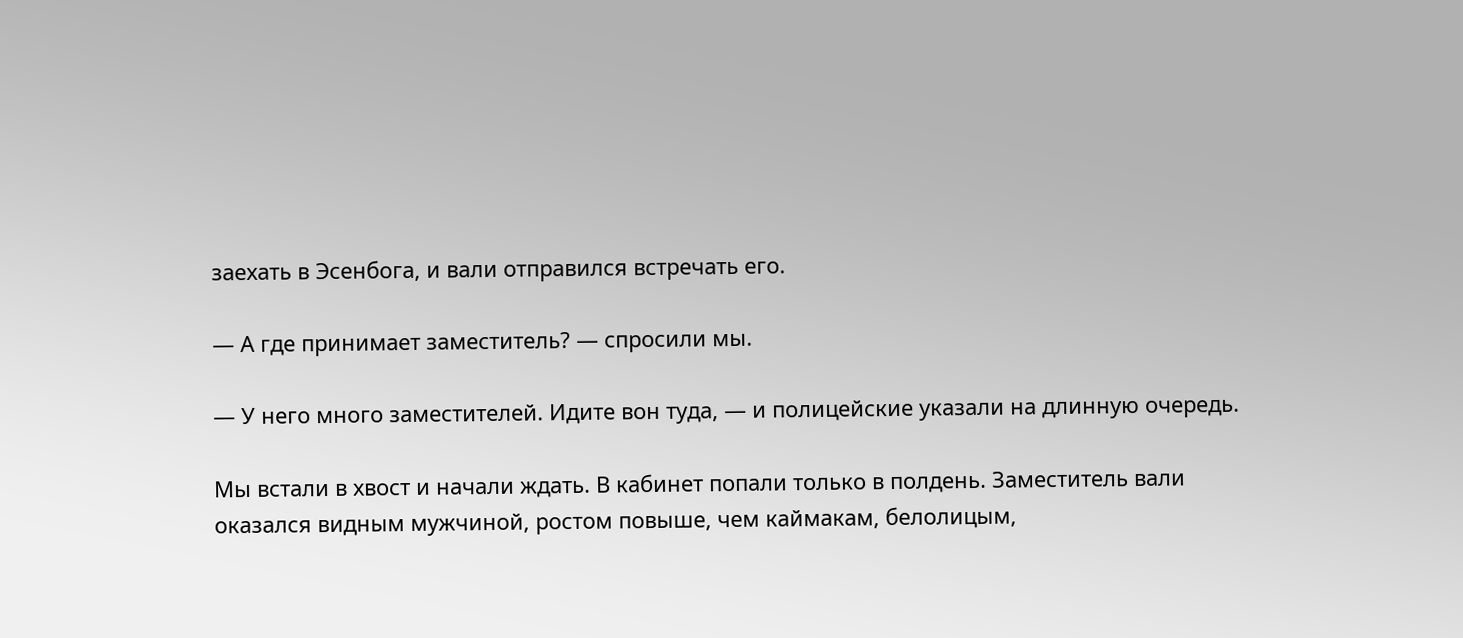заехать в Эсенбога, и вали отправился встречать его.

— А где принимает заместитель? — спросили мы.

— У него много заместителей. Идите вон туда, — и полицейские указали на длинную очередь.

Мы встали в хвост и начали ждать. В кабинет попали только в полдень. Заместитель вали оказался видным мужчиной, ростом повыше, чем каймакам, белолицым,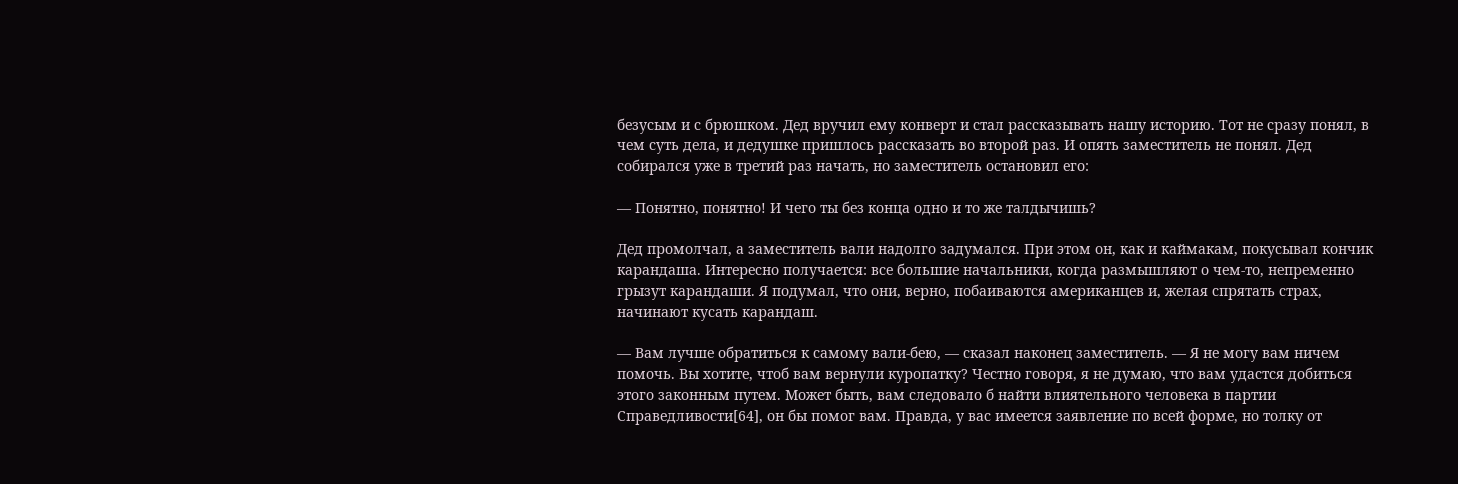безусым и с брюшком. Дед вручил ему конверт и стал рассказывать нашу историю. Тот не сразу понял, в чем суть дела, и дедушке пришлось рассказать во второй раз. И опять заместитель не понял. Дед собирался уже в третий раз начать, но заместитель остановил его:

— Понятно, понятно! И чего ты без конца одно и то же талдычишь?

Дед промолчал, а заместитель вали надолго задумался. При этом он, как и каймакам, покусывал кончик карандаша. Интересно получается: все большие начальники, когда размышляют о чем-то, непременно грызут карандаши. Я подумал, что они, верно, побаиваются американцев и, желая спрятать страх, начинают кусать карандаш.

— Вам лучше обратиться к самому вали-бею, — сказал наконец заместитель. — Я не могу вам ничем помочь. Вы хотите, чтоб вам вернули куропатку? Честно говоря, я не думаю, что вам удастся добиться этого законным путем. Может быть, вам следовало б найти влиятельного человека в партии Справедливости[64], он бы помог вам. Правда, у вас имеется заявление по всей форме, но толку от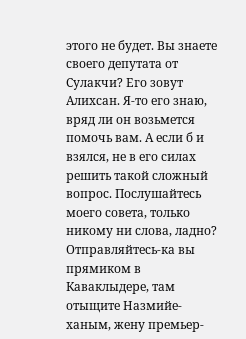этого не будет. Вы знаете своего депутата от Сулакчи? Его зовут Алихсан. Я-то его знаю, вряд ли он возьмется помочь вам. А если б и взялся, не в его силах решить такой сложный вопрос. Послушайтесь моего совета, только никому ни слова, ладно? Отправляйтесь-ка вы прямиком в Каваклыдере, там отыщите Назмийе-ханым, жену премьер-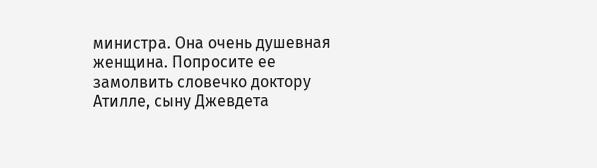министра. Она очень душевная женщина. Попросите ее замолвить словечко доктору Атилле, сыну Джевдета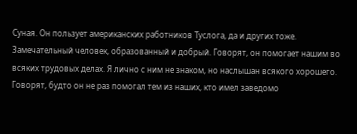Суная. Он пользует американских работников Туслога, да и других тоже. Замечательный человек, образованный и добрый. Говорят, он помогает нашим во всяких трудовых делах. Я лично с ним не знаком, но наслышан всякого хорошего. Говорят, будто он не раз помогал тем из наших, кто имел заведомо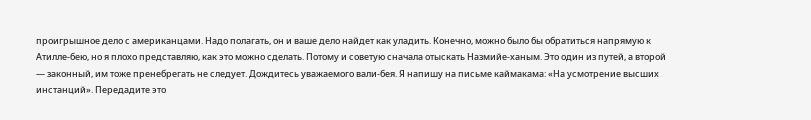проигрышное дело с американцами. Надо полагать, он и ваше дело найдет как уладить. Конечно, можно было бы обратиться напрямую к Атилле-бею, но я плохо представляю, как это можно сделать. Потому и советую сначала отыскать Назмийе-ханым. Это один из путей, а второй — законный, им тоже пренебрегать не следует. Дождитесь уважаемого вали-бея. Я напишу на письме каймакама: «На усмотрение высших инстанций». Передадите это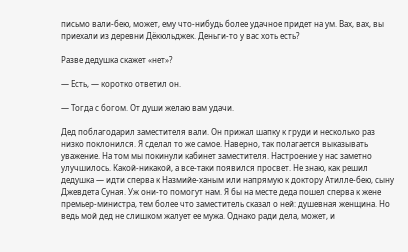письмо вали-бею, может, ему что-нибудь более удачное придет на ум. Вах, вах, вы приехали из деревни Дёкюльджек. Деньги-то у вас хоть есть?

Разве дедушка скажет «нет»?

— Есть, — коротко ответил он.

— Тогда с богом. От души желаю вам удачи.

Дед поблагодарил заместителя вали. Он прижал шапку к груди и несколько раз низко поклонился. Я сделал то же самое. Наверно, так полагается выказывать уважение. На том мы покинули кабинет заместителя. Настроение у нас заметно улучшилось. Какой-никакой, а все-таки появился просвет. Не знаю, как решил дедушка — идти сперва к Назмийе-ханым или напрямую к доктору Атилле-бею, сыну Джевдета Суная. Уж они-то помогут нам. Я бы на месте деда пошел сперва к жене премьер-министра, тем более что заместитель сказал о ней: душевная женщина. Но ведь мой дед не слишком жалует ее мужа. Однако ради дела, может, и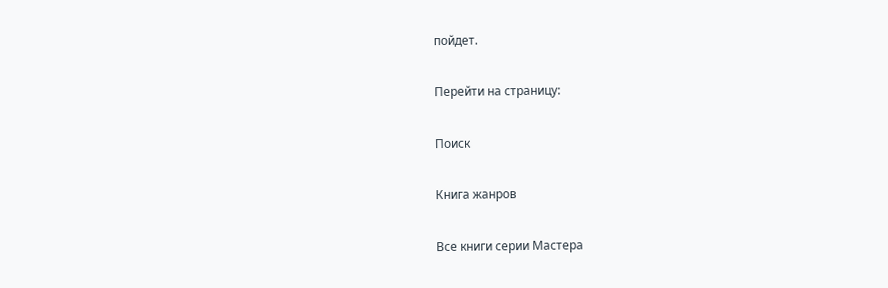пойдет.

Перейти на страницу:

Поиск

Книга жанров

Все книги серии Мастера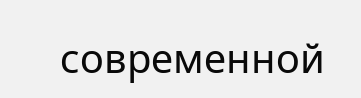современной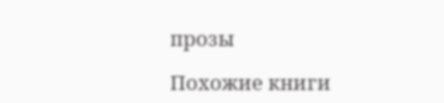прозы

Похожие книги